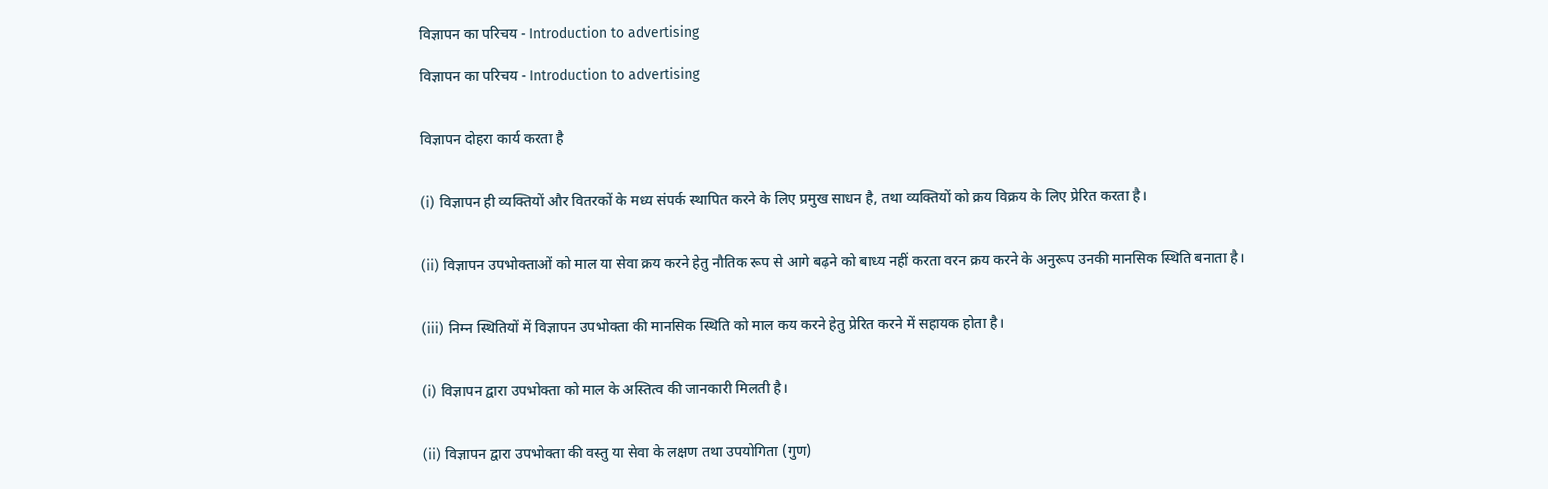विज्ञापन का परिचय - Introduction to advertising

विज्ञापन का परिचय - Introduction to advertising


विज्ञापन दोहरा कार्य करता है


(i) विज्ञापन ही व्यक्तियों और वितरकों के मध्य संपर्क स्थापित करने के लिए प्रमुख साधन है, तथा व्यक्तियों को क्रय विक्रय के लिए प्रेरित करता है।


(ii) विज्ञापन उपभोक्ताओं को माल या सेवा क्रय करने हेतु नौतिक रूप से आगे बढ़ने को बाध्य नहीं करता वरन क्रय करने के अनुरूप उनकी मानसिक स्थिति बनाता है।


(iii) निम्न स्थितियों में विज्ञापन उपभोक्ता की मानसिक स्थिति को माल कय करने हेतु प्रेरित करने में सहायक होता है।


(i) विज्ञापन द्वारा उपभोक्ता को माल के अस्तित्व की जानकारी मिलती है।


(ii) विज्ञापन द्वारा उपभोक्ता की वस्तु या सेवा के लक्षण तथा उपयोगिता (गुण)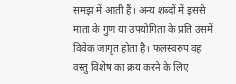समझ में आती हैं। अन्य शब्दों में इससे माता के गुण या उपयोगिता के प्रति उसमें विवेक जागृत होता है। फलस्वरुप वह वस्तु विशेष का क्रय करने के लिए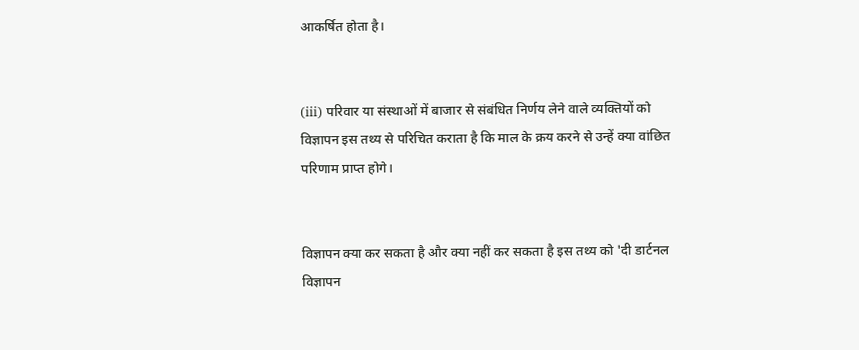आकर्षित होता है।


(iii) परिवार या संस्थाओं में बाजार से संबंधित निर्णय लेने वाले व्यक्तियों को विज्ञापन इस तथ्य से परिचित कराता है कि माल के क्रय करने से उन्हें क्या वांछित परिणाम प्राप्त होगे।


विज्ञापन क्या कर सकता है और क्या नहीं कर सकता है इस तथ्य को 'दी डार्टनल विज्ञापन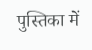पुस्तिका में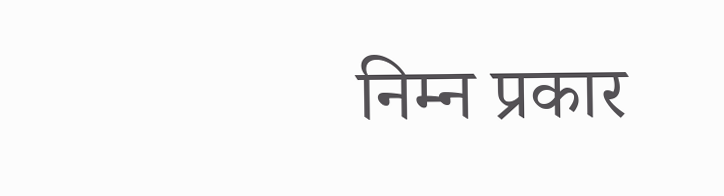निम्न प्रकार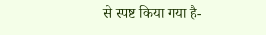से स्पष्ट किया गया है-